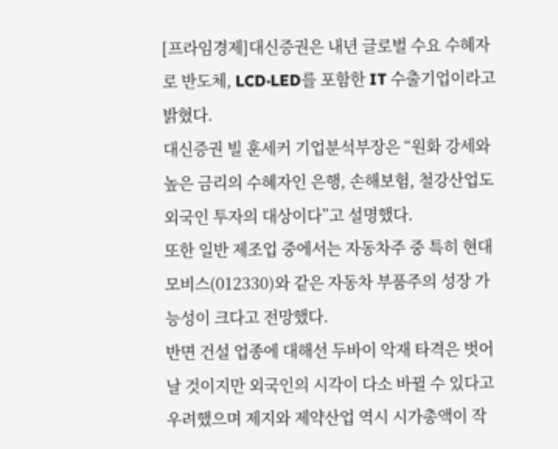[프라임경제]대신증권은 내년 글로벌 수요 수혜자로 반도체, LCD·LED를 포함한 IT 수출기업이라고 밝혔다.
대신증권 빌 훈세커 기업분석부장은 “원화 강세와 높은 금리의 수혜자인 은행, 손해보험, 철강산업도 외국인 투자의 대상이다”고 설명했다.
또한 일반 제조업 중에서는 자동차주 중 특히 현대모비스(012330)와 같은 자동차 부품주의 성장 가능성이 크다고 전망했다.
반면 건설 업종에 대해선 두바이 악재 타격은 벗어날 것이지만 외국인의 시각이 다소 바뀔 수 있다고 우려했으며 제지와 제약산업 역시 시가총액이 작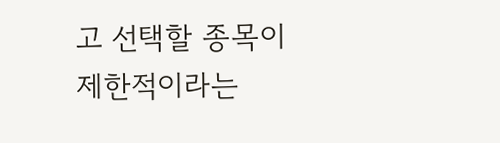고 선택할 종목이 제한적이라는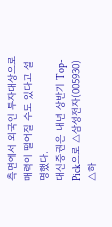측면에서 외국인 투자대상으로 매력이 떨어질 수도 있다고 설명했다.
대신증권은 내년 상반기 Top-Pick으로 △삼성전자(005930) △하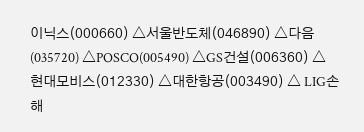이닉스(000660) △서울반도체(046890) △다음(035720) △POSCO(005490) △GS건설(006360) △현대모비스(012330) △대한항공(003490) △ LIG손해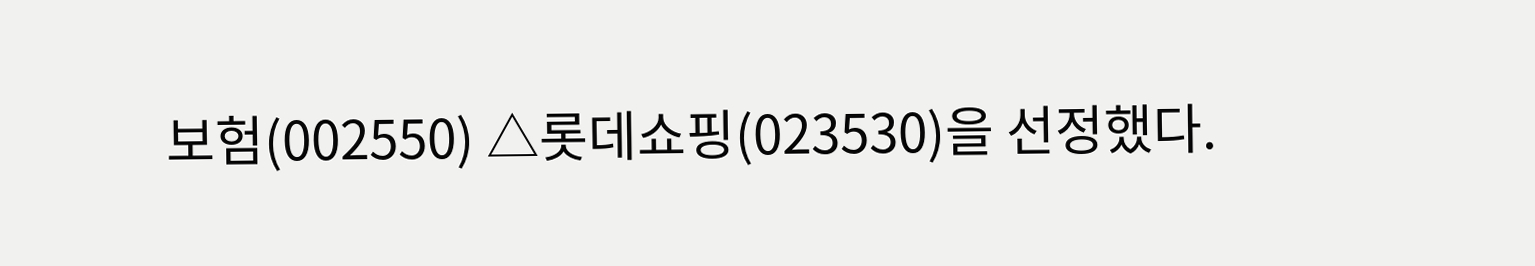보험(002550) △롯데쇼핑(023530)을 선정했다.